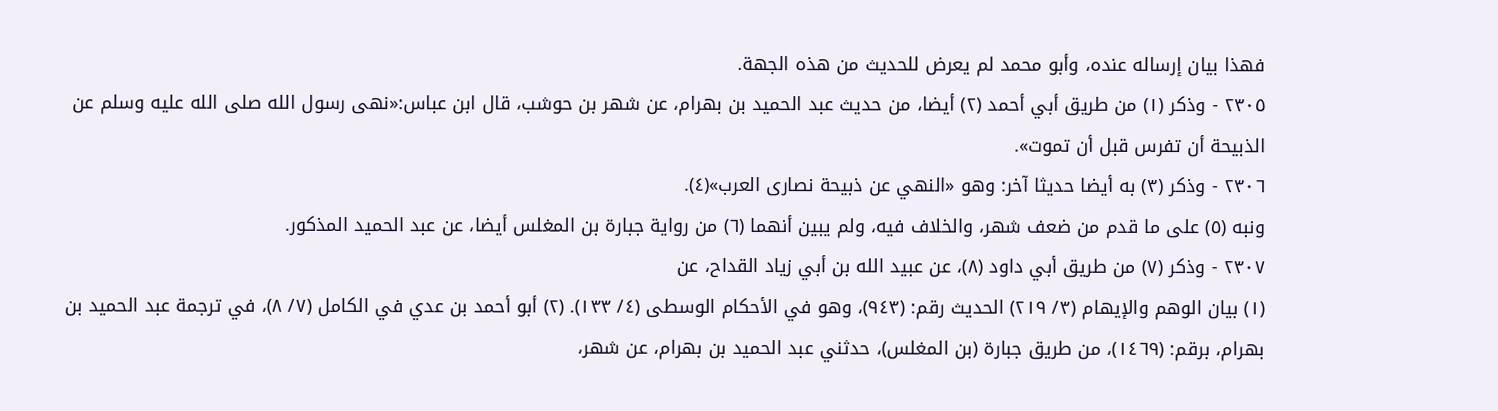فهذا بيان إرساله عنده، وأبو محمد لم يعرض للحديث من هذه الجهة.
٢٣٠٥ - وذكر (١) من طريق أبي أحمد (٢) أيضا، من حديث عبد الحميد بن بهرام، عن شهر بن حوشب، قال ابن عباس:«نهى رسول الله صلى الله عليه وسلم عن الذبيحة أن تفرس قبل أن تموت».
٢٣٠٦ - وذكر (٣) به أيضا حديثا آخر: وهو «النهي عن ذبيحة نصارى العرب»(٤).
ونبه (٥) على ما قدم من ضعف شهر، والخلاف فيه، ولم يبين أنهما (٦) من رواية جبارة بن المغلس أيضا، عن عبد الحميد المذكور.
٢٣٠٧ - وذكر (٧) من طريق أبي داود (٨)، عن عبيد الله بن أبي زياد القداح، عن
(١) بيان الوهم والإيهام (٣/ ٢١٩) الحديث رقم: (٩٤٣)، وهو في الأحكام الوسطى (٤/ ١٣٣). (٢) أبو أحمد بن عدي في الكامل (٧/ ٨)، في ترجمة عبد الحميد بن بهرام، برقم: (١٤٦٩)، من طريق جبارة (بن المغلس)، حدثني عبد الحميد بن بهرام، عن شهر،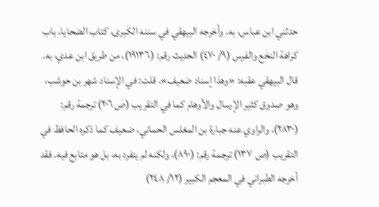حدثني ابن عباس، به. وأخرجه البيهقي في سننه الكبرى، كتاب الضحايا، باب كراهة النخع والفرس (٩/ ٤٧٠) الحديث رقم: (١٩١٣٦)، من طريق ابن عدي، به. قال البيهقي عقبه: «وهذا إسناد ضعيف». قلت: في الإسناد شهر بن حوشب، وهو صدوق كثير الإرسال والأوهام كما في التقريب (ص ٢٠٦) ترجمة رقم: (٢٨٣٠)، والراوي عنه جبارة بن المغلس الحماني، ضعيف كما ذكره الحافظ في التقريب (ص ١٣٧) ترجمة رقم: (٨٩٠)، ولكنه لم يتفرد به، بل هو متابع فيه. فقد أخرجه الطبراني في المعجم الكبير (١٢/ ٢٤٨)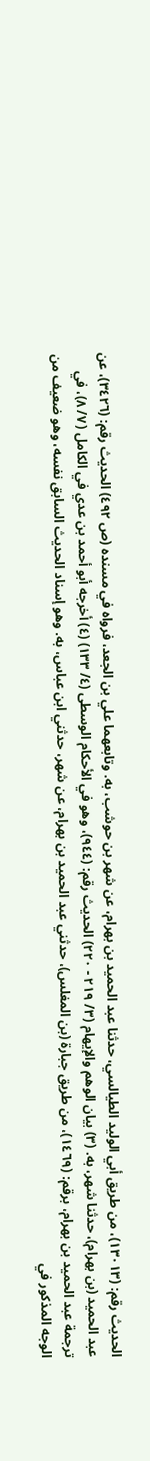الحديث رقم: (١٣٠١٣)، من طريق أبي الوليد الطيالسي، حدثنا عبد الحميد بن بهرام، عن شهر بن حوشب، به. وتابعهما علي بن الجعد، فرواه في مسنده (ص ٤٩٢) الحديث رقم: (٣٤٢٦)، عن عبد الحميد (بن بهرام)، حدثنا شهر، به. (٣) بيان الوهم والإيهام (٣/ ٢١٩ - ٢٢٠) الحديث رقم: (٩٤٤)، وهو في الأحكام الوسطى (٤/ ١٣٣) (٤) أخرجه أبو أحمد بن عدي في الكامل (٧/ ٨)، في ترجمة عبد الحميد بن بهرام، برقم: (١٤٦٩)، من طريق جبارة (بن المغلس)، حدثني عبد الحميد بن بهرام، عن شهر، حدثني ابن عباس، به. وهو إسناد الحديث السابق نفسه، وهو ضعيف من الوجه المذكور في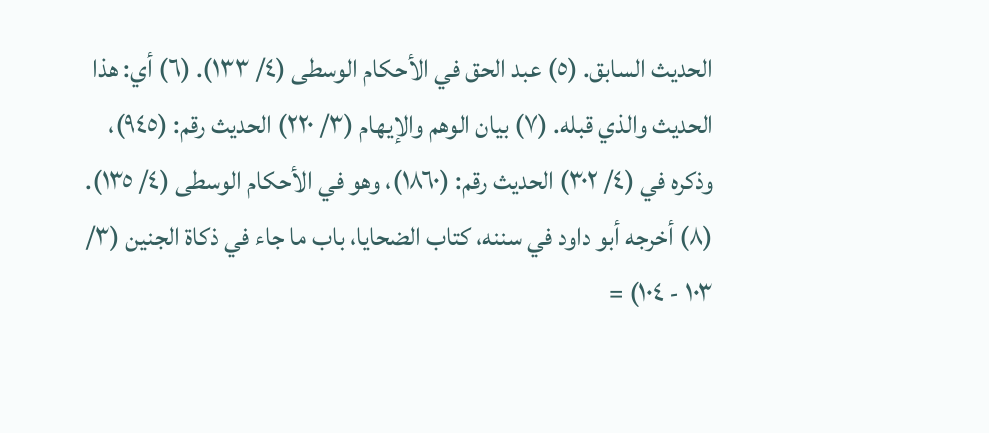الحديث السابق. (٥) عبد الحق في الأحكام الوسطى (٤/ ١٣٣). (٦) أي: هذا الحديث والذي قبله. (٧) بيان الوهم والإيهام (٣/ ٢٢٠) الحديث رقم: (٩٤٥)، وذكره في (٤/ ٣٠٢) الحديث رقم: (١٨٦٠)، وهو في الأحكام الوسطى (٤/ ١٣٥). (٨) أخرجه أبو داود في سننه، كتاب الضحايا، باب ما جاء في ذكاة الجنين (٣/ ١٠٣ - ١٠٤) =